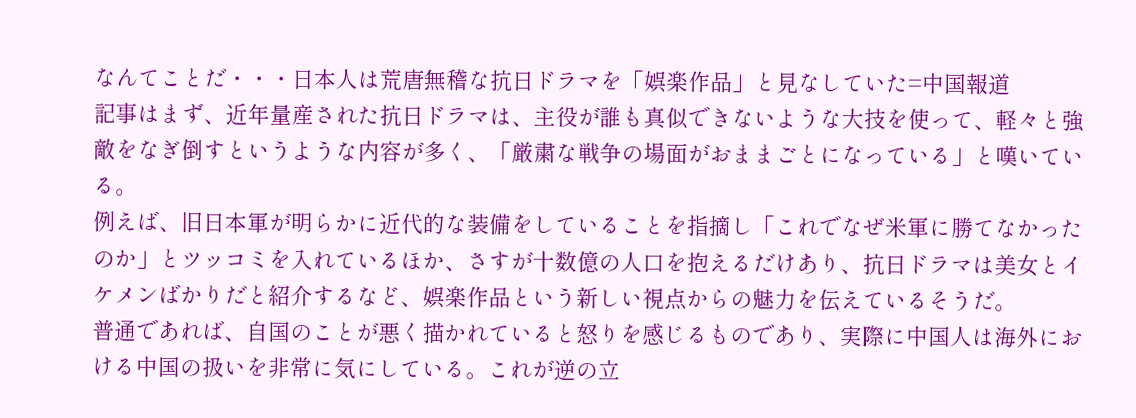なんてことだ・・・日本人は荒唐無稽な抗日ドラマを「娯楽作品」と見なしていた=中国報道
記事はまず、近年量産された抗日ドラマは、主役が誰も真似できないような大技を使って、軽々と強敵をなぎ倒すというような内容が多く、「厳粛な戦争の場面がおままごとになっている」と嘆いている。
例えば、旧日本軍が明らかに近代的な装備をしていることを指摘し「これでなぜ米軍に勝てなかったのか」とツッコミを入れているほか、さすが十数億の人口を抱えるだけあり、抗日ドラマは美女とイケメンばかりだと紹介するなど、娯楽作品という新しい視点からの魅力を伝えているそうだ。
普通であれば、自国のことが悪く描かれていると怒りを感じるものであり、実際に中国人は海外における中国の扱いを非常に気にしている。これが逆の立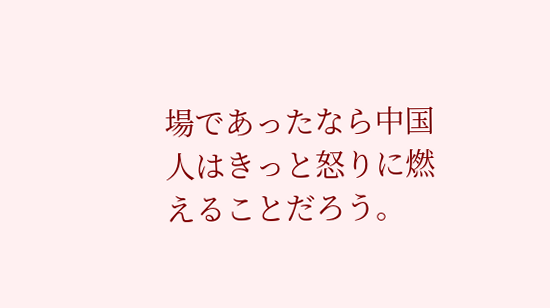場であったなら中国人はきっと怒りに燃えることだろう。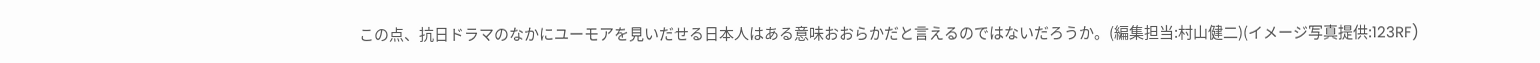この点、抗日ドラマのなかにユーモアを見いだせる日本人はある意味おおらかだと言えるのではないだろうか。(編集担当:村山健二)(イメージ写真提供:123RF)